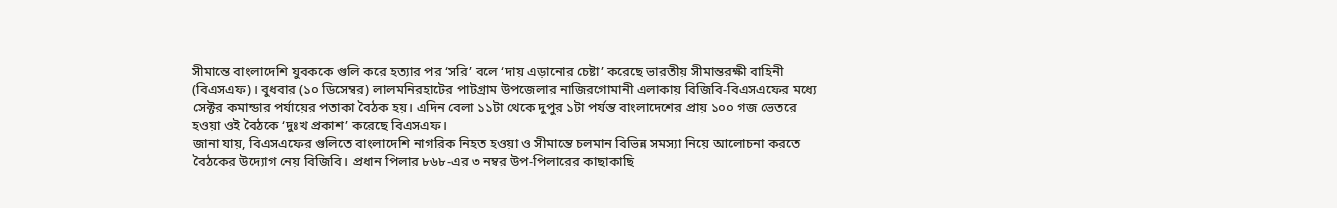সীমান্তে বাংলাদেশি যুবককে গুলি করে হত্যার পর ‘সরি’ বলে ‘দায় এড়ানোর চেষ্টা’ করেছে ভারতীয় সীমান্তরক্ষী বাহিনী (বিএসএফ)। বুধবার (১০ ডিসেম্বর) লালমনিরহাটের পাটগ্রাম উপজেলার নাজিরগোমানী এলাকায় বিজিবি-বিএসএফের মধ্যে সেক্টর কমান্ডার পর্যায়ের পতাকা বৈঠক হয়। এদিন বেলা ১১টা থেকে দুপুর ১টা পর্যন্ত বাংলাদেশের প্রায় ১০০ গজ ভেতরে হওয়া ওই বৈঠকে ‘দুঃখ প্রকাশ’ করেছে বিএসএফ।
জানা যায়, বিএসএফের গুলিতে বাংলাদেশি নাগরিক নিহত হওয়া ও সীমান্তে চলমান বিভিন্ন সমস্যা নিয়ে আলোচনা করতে বৈঠকের উদ্যোগ নেয় বিজিবি। প্রধান পিলার ৮৬৮-এর ৩ নম্বর উপ-পিলারের কাছাকাছি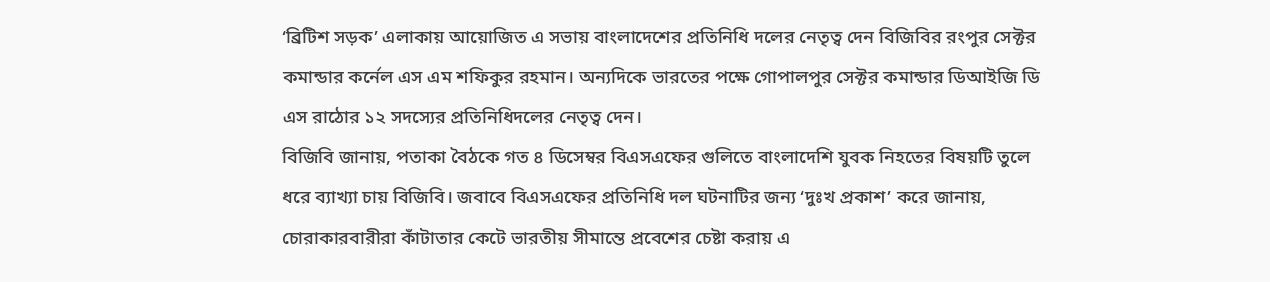‘ব্রিটিশ সড়ক’ এলাকায় আয়োজিত এ সভায় বাংলাদেশের প্রতিনিধি দলের নেতৃত্ব দেন বিজিবির রংপুর সেক্টর কমান্ডার কর্নেল এস এম শফিকুর রহমান। অন্যদিকে ভারতের পক্ষে গোপালপুর সেক্টর কমান্ডার ডিআইজি ডি এস রাঠোর ১২ সদস্যের প্রতিনিধিদলের নেতৃত্ব দেন।
বিজিবি জানায়, পতাকা বৈঠকে গত ৪ ডিসেম্বর বিএসএফের গুলিতে বাংলাদেশি যুবক নিহতের বিষয়টি তুলে ধরে ব্যাখ্যা চায় বিজিবি। জবাবে বিএসএফের প্রতিনিধি দল ঘটনাটির জন্য ‘দুঃখ প্রকাশ’ করে জানায়, চোরাকারবারীরা কাঁটাতার কেটে ভারতীয় সীমান্তে প্রবেশের চেষ্টা করায় এ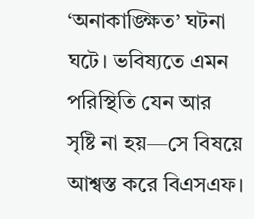‘অনাকাঙ্ক্ষিত’ ঘটনা ঘটে। ভবিষ্যতে এমন পরিস্থিতি যেন আর সৃষ্টি না হয়—সে বিষয়ে আশ্বস্ত করে বিএসএফ।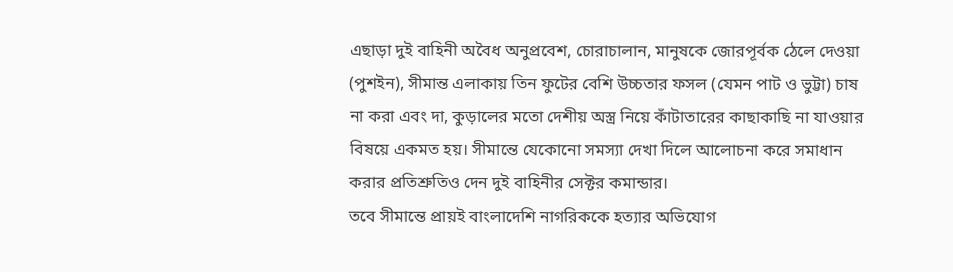এছাড়া দুই বাহিনী অবৈধ অনুপ্রবেশ, চোরাচালান, মানুষকে জোরপূর্বক ঠেলে দেওয়া (পুশইন), সীমান্ত এলাকায় তিন ফুটের বেশি উচ্চতার ফসল (যেমন পাট ও ভুট্টা) চাষ না করা এবং দা, কুড়ালের মতো দেশীয় অস্ত্র নিয়ে কাঁটাতারের কাছাকাছি না যাওয়ার বিষয়ে একমত হয়। সীমান্তে যেকোনো সমস্যা দেখা দিলে আলোচনা করে সমাধান করার প্রতিশ্রুতিও দেন দুই বাহিনীর সেক্টর কমান্ডার।
তবে সীমান্তে প্রায়ই বাংলাদেশি নাগরিককে হত্যার অভিযোগ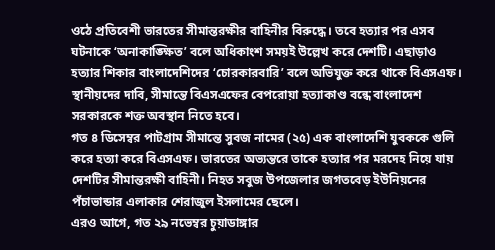ওঠে প্রতিবেশী ভারতের সীমান্তরক্ষীর বাহিনীর বিরুদ্ধে। তবে হত্যার পর এসব ঘটনাকে ‘অনাকাঙ্ক্ষিত’ বলে অধিকাংশ সময়ই উল্লেখ করে দেশটি। এছাড়াও হত্যার শিকার বাংলাদেশিদের ‘চোরকারবারি’ বলে অভিযুক্ত করে থাকে বিএসএফ। স্থানীয়দের দাবি, সীমান্তে বিএসএফের বেপরোয়া হত্যাকাণ্ড বন্ধে বাংলাদেশ সরকারকে শক্ত অবস্থান নিতে হবে।
গত ৪ ডিসেম্বর পাটগ্রাম সীমান্তে সুবজ নামের (২৫) এক বাংলাদেশি যুবককে গুলি করে হত্যা করে বিএসএফ। ভারতের অভ্যন্তরে তাকে হত্যার পর মরদেহ নিয়ে যায় দেশটির সীমান্তরক্ষী বাহিনী। নিহত সবুজ উপজেলার জগতবেড় ইউনিয়নের পঁচাভান্ডার এলাকার শেরাজুল ইসলামের ছেলে।
এরও আগে, গত ২৯ নভেম্বর চুয়াডাঙ্গার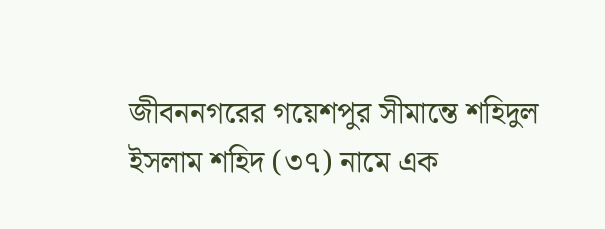জীবননগরের গয়েশপুর সীমান্তে শহিদুল ইসলাম শহিদ (৩৭) নামে এক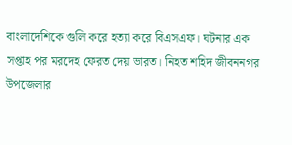বাংলাদেশিকে গুলি করে হত্যা করে বিএসএফ। ঘটনার এক সপ্তাহ পর মরদেহ ফেরত দেয় ভারত। নিহত শহিদ জীবননগর উপজেলার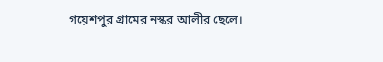গয়েশপুর গ্রামের নস্কর আলীর ছেলে।